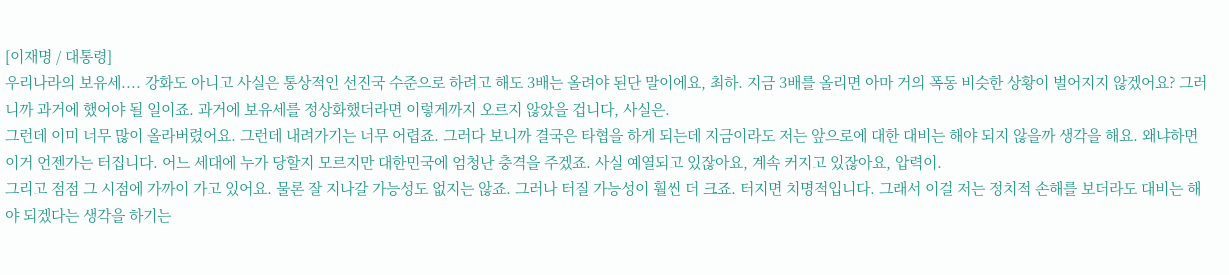[이재명 / 대통령]
우리나라의 보유세.... 강화도 아니고 사실은 통상적인 선진국 수준으로 하려고 해도 3배는 올려야 된단 말이에요, 최하. 지금 3배를 올리면 아마 거의 폭동 비슷한 상황이 벌어지지 않겠어요? 그러니까 과거에 했어야 될 일이죠. 과거에 보유세를 정상화했더라면 이렇게까지 오르지 않았을 겁니다, 사실은.
그런데 이미 너무 많이 올라버렸어요. 그런데 내려가기는 너무 어렵죠. 그러다 보니까 결국은 타협을 하게 되는데 지금이라도 저는 앞으로에 대한 대비는 해야 되지 않을까 생각을 해요. 왜냐하면 이거 언젠가는 터집니다. 어느 세대에 누가 당할지 모르지만 대한민국에 엄청난 충격을 주겠죠. 사실 예열되고 있잖아요, 계속 커지고 있잖아요, 압력이.
그리고 점점 그 시점에 가까이 가고 있어요. 물론 잘 지나갈 가능성도 없지는 않죠. 그러나 터질 가능성이 훨씬 더 크죠. 터지면 치명적입니다. 그래서 이걸 저는 정치적 손해를 보더라도 대비는 해야 되겠다는 생각을 하기는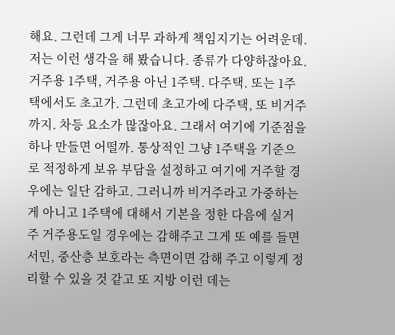해요. 그런데 그게 너무 과하게 책임지기는 어려운데.
저는 이런 생각을 해 봤습니다. 종류가 다양하잖아요. 거주용 1주택, 거주용 아닌 1주택. 다주택. 또는 1주택에서도 초고가. 그런데 초고가에 다주택, 또 비거주까지. 차등 요소가 많잖아요. 그래서 여기에 기준점을 하나 만들면 어떨까. 통상적인 그냥 1주택을 기준으로 적정하게 보유 부담을 설정하고 여기에 거주할 경우에는 일단 감하고. 그러니까 비거주라고 가중하는 게 아니고 1주택에 대해서 기본을 정한 다음에 실거주 거주용도일 경우에는 감해주고 그게 또 예를 들면 서민, 중산층 보호라는 측면이면 감해 주고 이렇게 정리할 수 있을 것 같고 또 지방 이런 데는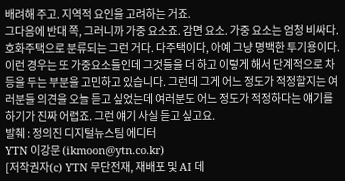배려해 주고. 지역적 요인을 고려하는 거죠.
그다음에 반대 쪽, 그러니까 가중 요소죠. 감면 요소. 가중 요소는 엄청 비싸다. 호화주택으로 분류되는 그런 거다. 다주택이다, 아예 그냥 명백한 투기용이다. 이런 경우는 또 가중요소들인데 그것들을 더 하고 이렇게 해서 단계적으로 차등을 두는 부분을 고민하고 있습니다. 그런데 그게 어느 정도가 적정할지는 여러분들 의견을 오늘 듣고 싶었는데 여러분도 어느 정도가 적정하다는 얘기를 하기가 진짜 어렵죠. 그런 얘기 사실 듣고 싶고요.
발췌 : 정의진 디지털뉴스팀 에디터
YTN 이강문 (ikmoon@ytn.co.kr)
[저작권자(c) YTN 무단전재, 재배포 및 AI 데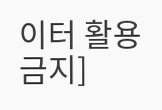이터 활용 금지]